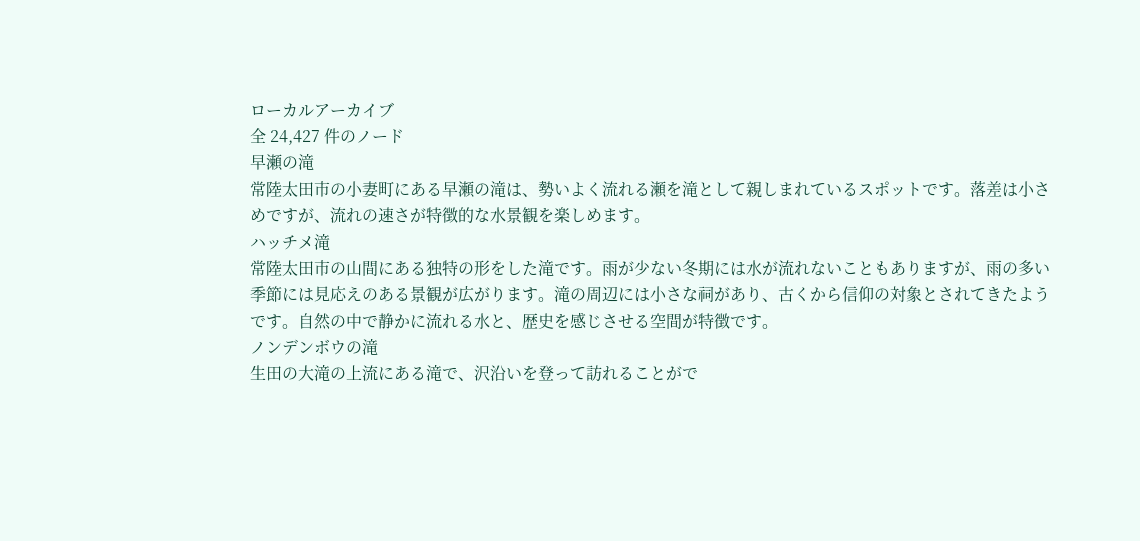ローカルアーカイブ
全 24,427 件のノード
早瀬の滝
常陸太田市の小妻町にある早瀬の滝は、勢いよく流れる瀬を滝として親しまれているスポットです。落差は小さめですが、流れの速さが特徴的な水景観を楽しめます。
ハッチメ滝
常陸太田市の山間にある独特の形をした滝です。雨が少ない冬期には水が流れないこともありますが、雨の多い季節には見応えのある景観が広がります。滝の周辺には小さな祠があり、古くから信仰の対象とされてきたようです。自然の中で静かに流れる水と、歴史を感じさせる空間が特徴です。
ノンデンボウの滝
生田の大滝の上流にある滝で、沢沿いを登って訪れることがで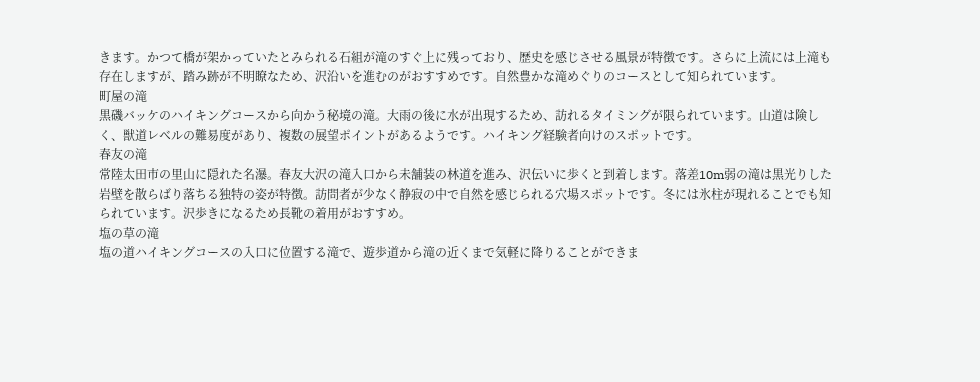きます。かつて橋が架かっていたとみられる石組が滝のすぐ上に残っており、歴史を感じさせる風景が特徴です。さらに上流には上滝も存在しますが、踏み跡が不明瞭なため、沢沿いを進むのがおすすめです。自然豊かな滝めぐりのコースとして知られています。
町屋の滝
黒磯バッケのハイキングコースから向かう秘境の滝。大雨の後に水が出現するため、訪れるタイミングが限られています。山道は険しく、獣道レベルの難易度があり、複数の展望ポイントがあるようです。ハイキング経験者向けのスポットです。
春友の滝
常陸太田市の里山に隠れた名瀑。春友大沢の滝入口から未舗装の林道を進み、沢伝いに歩くと到着します。落差10m弱の滝は黒光りした岩壁を散らばり落ちる独特の姿が特徴。訪問者が少なく静寂の中で自然を感じられる穴場スポットです。冬には氷柱が現れることでも知られています。沢歩きになるため長靴の着用がおすすめ。
塩の草の滝
塩の道ハイキングコースの入口に位置する滝で、遊歩道から滝の近くまで気軽に降りることができま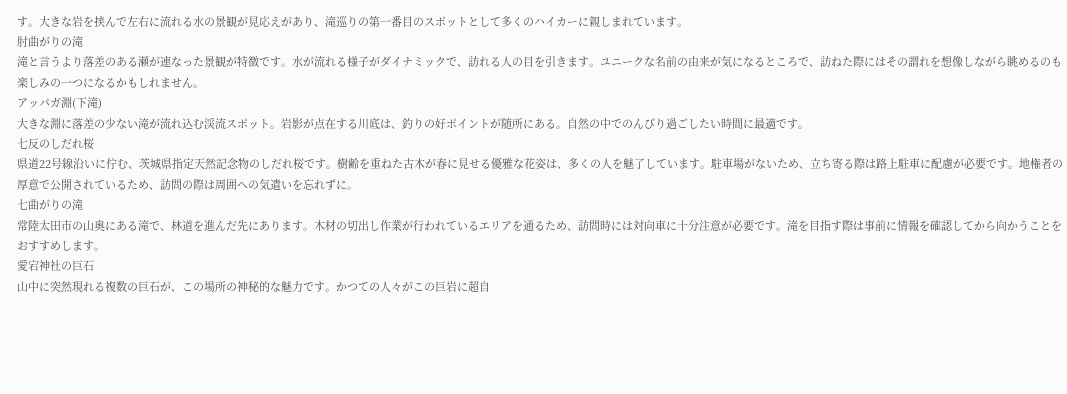す。大きな岩を挟んで左右に流れる水の景観が見応えがあり、滝巡りの第一番目のスポットとして多くのハイカーに親しまれています。
肘曲がりの滝
滝と言うより落差のある瀬が連なった景観が特徴です。水が流れる様子がダイナミックで、訪れる人の目を引きます。ユニークな名前の由来が気になるところで、訪ねた際にはその謂れを想像しながら眺めるのも楽しみの一つになるかもしれません。
アッパガ淵(下滝)
大きな淵に落差の少ない滝が流れ込む渓流スポット。岩影が点在する川底は、釣りの好ポイントが随所にある。自然の中でのんびり過ごしたい時間に最適です。
七反のしだれ桜
県道22号線沿いに佇む、茨城県指定天然記念物のしだれ桜です。樹齢を重ねた古木が春に見せる優雅な花姿は、多くの人を魅了しています。駐車場がないため、立ち寄る際は路上駐車に配慮が必要です。地権者の厚意で公開されているため、訪問の際は周囲への気遣いを忘れずに。
七曲がりの滝
常陸太田市の山奥にある滝で、林道を進んだ先にあります。木材の切出し作業が行われているエリアを通るため、訪問時には対向車に十分注意が必要です。滝を目指す際は事前に情報を確認してから向かうことをおすすめします。
愛宕神社の巨石
山中に突然現れる複数の巨石が、この場所の神秘的な魅力です。かつての人々がこの巨岩に超自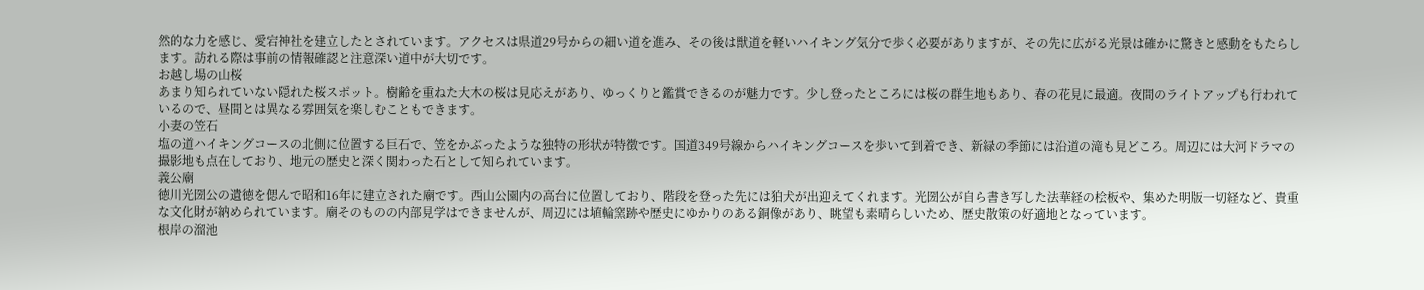然的な力を感じ、愛宕神社を建立したとされています。アクセスは県道29号からの細い道を進み、その後は獣道を軽いハイキング気分で歩く必要がありますが、その先に広がる光景は確かに驚きと感動をもたらします。訪れる際は事前の情報確認と注意深い道中が大切です。
お越し場の山桜
あまり知られていない隠れた桜スポット。樹齢を重ねた大木の桜は見応えがあり、ゆっくりと鑑賞できるのが魅力です。少し登ったところには桜の群生地もあり、春の花見に最適。夜間のライトアップも行われているので、昼間とは異なる雰囲気を楽しむこともできます。
小妻の笠石
塩の道ハイキングコースの北側に位置する巨石で、笠をかぶったような独特の形状が特徴です。国道349号線からハイキングコースを歩いて到着でき、新緑の季節には沿道の滝も見どころ。周辺には大河ドラマの撮影地も点在しており、地元の歴史と深く関わった石として知られています。
義公廟
徳川光圀公の遺徳を偲んで昭和16年に建立された廟です。西山公園内の高台に位置しており、階段を登った先には狛犬が出迎えてくれます。光圀公が自ら書き写した法華経の桧板や、集めた明版一切経など、貴重な文化財が納められています。廟そのものの内部見学はできませんが、周辺には埴輪窯跡や歴史にゆかりのある銅像があり、眺望も素晴らしいため、歴史散策の好適地となっています。
根岸の溜池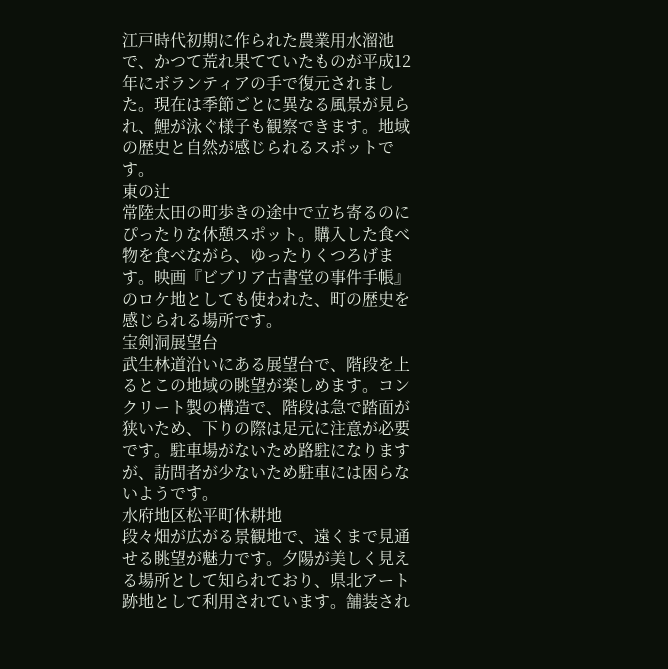江戸時代初期に作られた農業用水溜池で、かつて荒れ果てていたものが平成12年にボランティアの手で復元されました。現在は季節ごとに異なる風景が見られ、鯉が泳ぐ様子も観察できます。地域の歴史と自然が感じられるスポットです。
東の辻
常陸太田の町歩きの途中で立ち寄るのにぴったりな休憩スポット。購入した食べ物を食べながら、ゆったりくつろげます。映画『ビブリア古書堂の事件手帳』のロケ地としても使われた、町の歴史を感じられる場所です。
宝剣洞展望台
武生林道沿いにある展望台で、階段を上るとこの地域の眺望が楽しめます。コンクリート製の構造で、階段は急で踏面が狭いため、下りの際は足元に注意が必要です。駐車場がないため路駐になりますが、訪問者が少ないため駐車には困らないようです。
水府地区松平町休耕地
段々畑が広がる景観地で、遠くまで見通せる眺望が魅力です。夕陽が美しく見える場所として知られており、県北アート跡地として利用されています。舗装され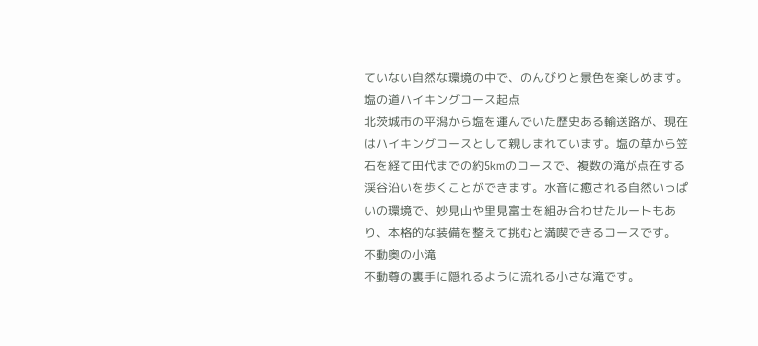ていない自然な環境の中で、のんびりと景色を楽しめます。
塩の道ハイキングコース起点
北茨城市の平潟から塩を運んでいた歴史ある輸送路が、現在はハイキングコースとして親しまれています。塩の草から笠石を経て田代までの約5kmのコースで、複数の滝が点在する渓谷沿いを歩くことができます。水音に癒される自然いっぱいの環境で、妙見山や里見富士を組み合わせたルートもあり、本格的な装備を整えて挑むと満喫できるコースです。
不動奥の小滝
不動尊の裏手に隠れるように流れる小さな滝です。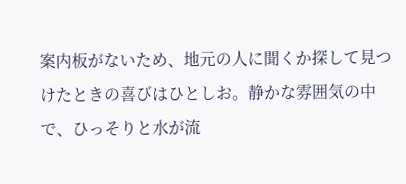案内板がないため、地元の人に聞くか探して見つけたときの喜びはひとしお。静かな雰囲気の中で、ひっそりと水が流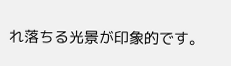れ落ちる光景が印象的です。